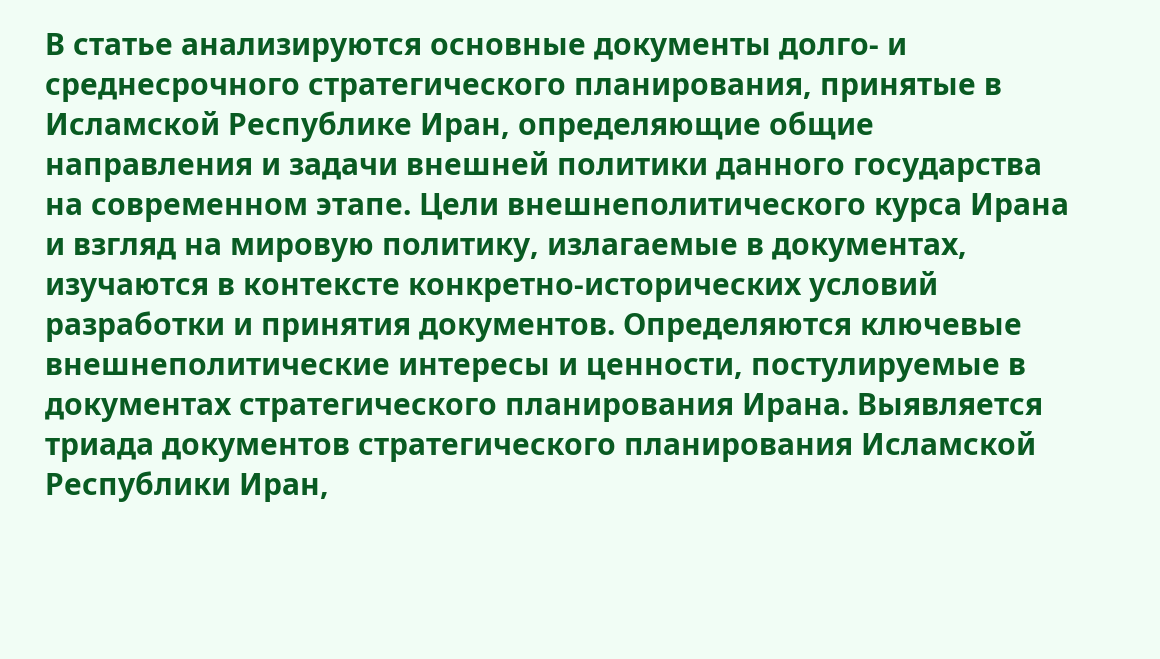В статье анализируются основные документы долго- и среднесрочного стратегического планирования, принятые в Исламской Республике Иран, определяющие общие направления и задачи внешней политики данного государства на современном этапе. Цели внешнеполитического курса Ирана и взгляд на мировую политику, излагаемые в документах, изучаются в контексте конкретно-исторических условий разработки и принятия документов. Определяются ключевые внешнеполитические интересы и ценности, постулируемые в документах стратегического планирования Ирана. Выявляется триада документов стратегического планирования Исламской Республики Иран,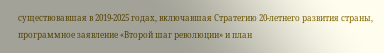существовавшая в 2019-2025 годах, включавшая Стратегию 20-летнего развития страны, программное заявление «Второй шаг революции» и план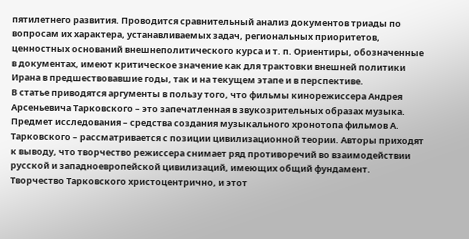пятилетнего развития. Проводится сравнительный анализ документов триады по вопросам их характера, устанавливаемых задач, региональных приоритетов, ценностных оснований внешнеполитического курса и т. п. Ориентиры, обозначенные в документах, имеют критическое значение как для трактовки внешней политики Ирана в предшествовавшие годы, так и на текущем этапе и в перспективе.
В статье приводятся аргументы в пользу того, что фильмы кинорежиссера Андрея Арсеньевича Тарковского – это запечатленная в звукозрительных образах музыка. Предмет исследования – средства создания музыкального хронотопа фильмов А. Тарковского – рассматривается с позиции цивилизационной теории. Авторы приходят к выводу, что творчество режиссера снимает ряд противоречий во взаимодействии русской и западноевропейской цивилизаций, имеющих общий фундамент. Творчество Тарковского христоцентрично, и этот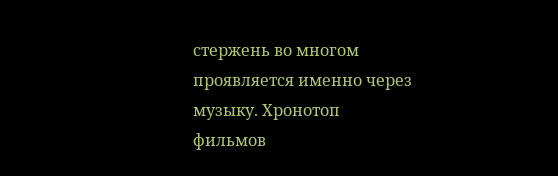стержень во многом проявляется именно через музыку. Хронотоп фильмов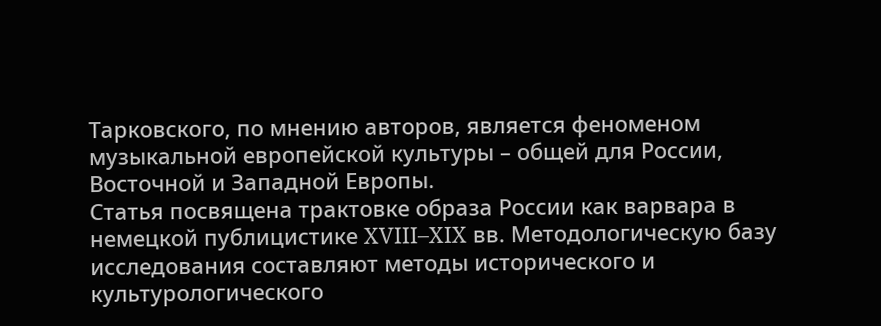Тарковского, по мнению авторов, является феноменом музыкальной европейской культуры – общей для России, Восточной и Западной Европы.
Статья посвящена трактовке образа России как варвара в немецкой публицистике XVIII–XIX вв. Методологическую базу исследования составляют методы исторического и культурологического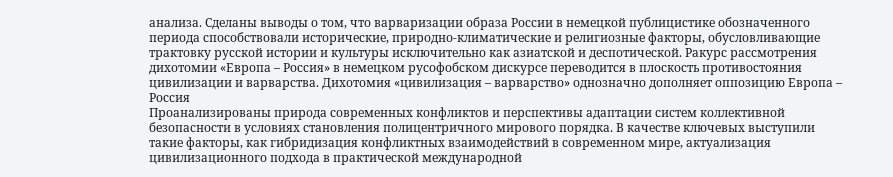анализа. Сделаны выводы о том, что варваризации образа России в немецкой публицистике обозначенного периода способствовали исторические, природно-климатические и религиозные факторы, обусловливающие трактовку русской истории и культуры исключительно как азиатской и деспотической. Ракурс рассмотрения дихотомии «Европа – Россия» в немецком русофобском дискурсе переводится в плоскость противостояния цивилизации и варварства. Дихотомия «цивилизация – варварство» однозначно дополняет оппозицию Европа – Россия
Проанализированы природа современных конфликтов и перспективы адаптации систем коллективной безопасности в условиях становления полицентричного мирового порядка. В качестве ключевых выступили такие факторы, как гибридизация конфликтных взаимодействий в современном мире, актуализация цивилизационного подхода в практической международной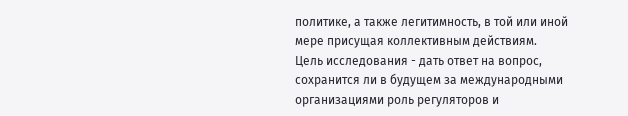политике, а также легитимность, в той или иной мере присущая коллективным действиям.
Цель исследования - дать ответ на вопрос, сохранится ли в будущем за международными организациями роль регуляторов и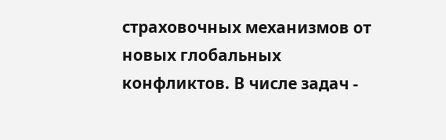страховочных механизмов от новых глобальных конфликтов. В числе задач -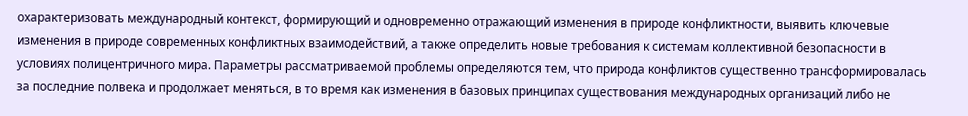охарактеризовать международный контекст, формирующий и одновременно отражающий изменения в природе конфликтности, выявить ключевые изменения в природе современных конфликтных взаимодействий, а также определить новые требования к системам коллективной безопасности в условиях полицентричного мира. Параметры рассматриваемой проблемы определяются тем, что природа конфликтов существенно трансформировалась за последние полвека и продолжает меняться, в то время как изменения в базовых принципах существования международных организаций либо не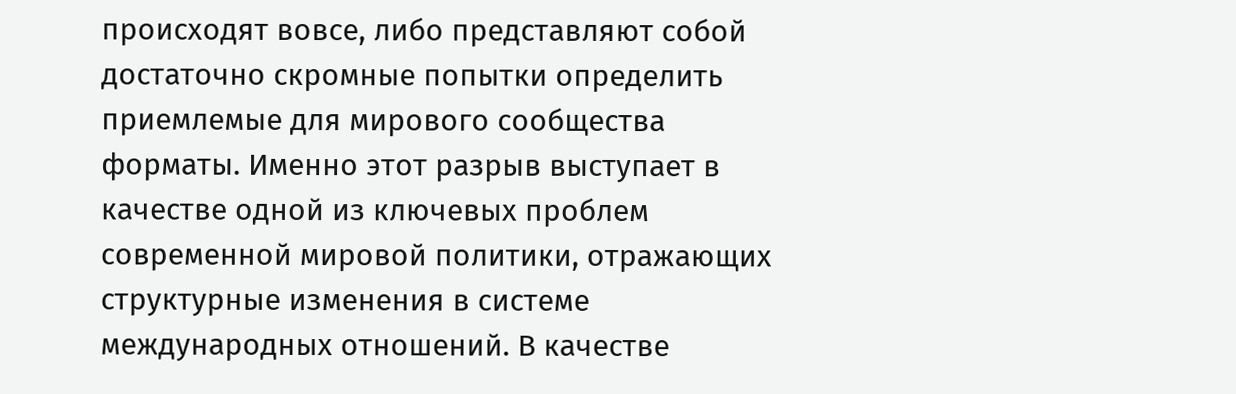происходят вовсе, либо представляют собой достаточно скромные попытки определить приемлемые для мирового сообщества форматы. Именно этот разрыв выступает в качестве одной из ключевых проблем современной мировой политики, отражающих структурные изменения в системе международных отношений. В качестве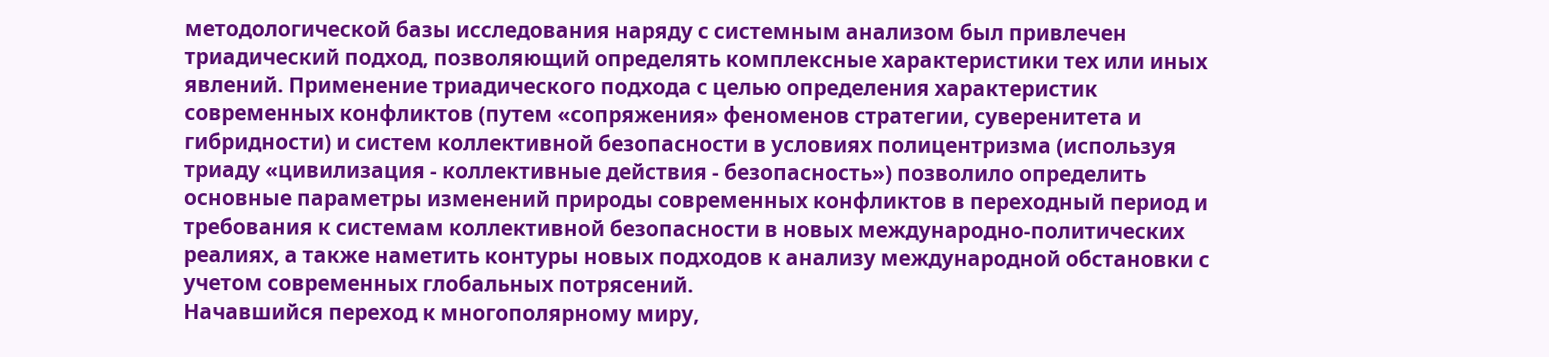методологической базы исследования наряду с системным анализом был привлечен триадический подход, позволяющий определять комплексные характеристики тех или иных явлений. Применение триадического подхода с целью определения характеристик современных конфликтов (путем «сопряжения» феноменов стратегии, суверенитета и гибридности) и систем коллективной безопасности в условиях полицентризма (используя триаду «цивилизация - коллективные действия - безопасность») позволило определить основные параметры изменений природы современных конфликтов в переходный период и требования к системам коллективной безопасности в новых международно-политических реалиях, а также наметить контуры новых подходов к анализу международной обстановки с учетом современных глобальных потрясений.
Начавшийся переход к многополярному миру,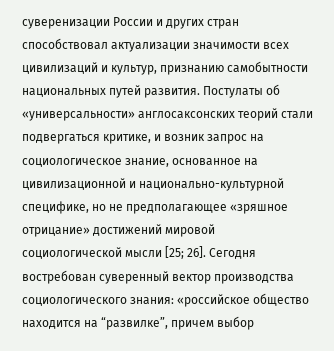суверенизации России и других стран способствовал актуализации значимости всех цивилизаций и культур, признанию самобытности национальных путей развития. Постулаты об «универсальности» англосаксонских теорий стали подвергаться критике, и возник запрос на социологическое знание, основанное на цивилизационной и национально-культурной специфике, но не предполагающее «зряшное отрицание» достижений мировой социологической мысли [25; 26]. Сегодня востребован суверенный вектор производства социологического знания: «российское общество находится на “развилке”, причем выбор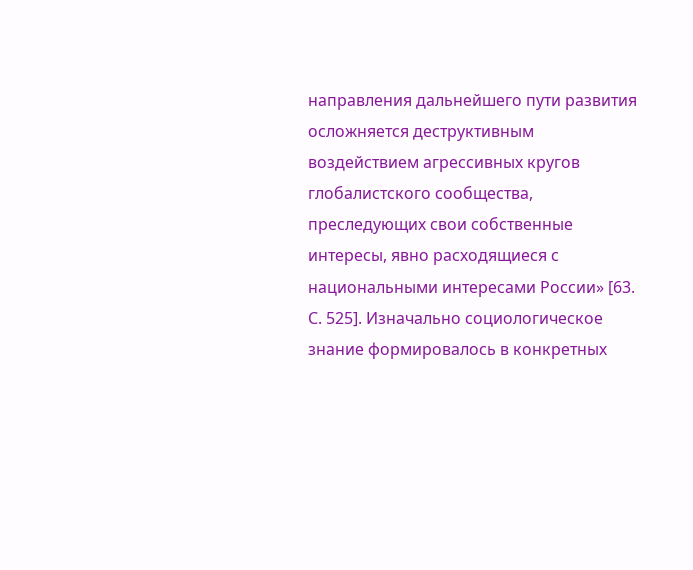направления дальнейшего пути развития осложняется деструктивным воздействием агрессивных кругов глобалистского сообщества, преследующих свои собственные интересы, явно расходящиеся с национальными интересами России» [63. С. 525]. Изначально социологическое знание формировалось в конкретных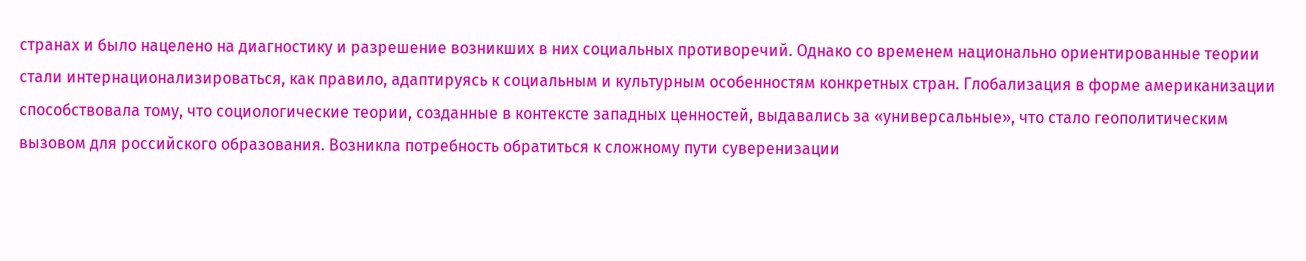странах и было нацелено на диагностику и разрешение возникших в них социальных противоречий. Однако со временем национально ориентированные теории стали интернационализироваться, как правило, адаптируясь к социальным и культурным особенностям конкретных стран. Глобализация в форме американизации способствовала тому, что социологические теории, созданные в контексте западных ценностей, выдавались за «универсальные», что стало геополитическим вызовом для российского образования. Возникла потребность обратиться к сложному пути суверенизации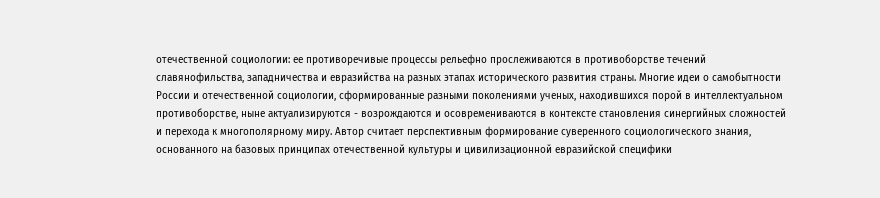отечественной социологии: ее противоречивые процессы рельефно прослеживаются в противоборстве течений славянофильства, западничества и евразийства на разных этапах исторического развития страны. Многие идеи о самобытности России и отечественной социологии, сформированные разными поколениями ученых, находившихся порой в интеллектуальном противоборстве, ныне актуализируются - возрождаются и осовремениваются в контексте становления синергийных сложностей и перехода к многополярному миру. Автор считает перспективным формирование суверенного социологического знания, основанного на базовых принципах отечественной культуры и цивилизационной евразийской специфики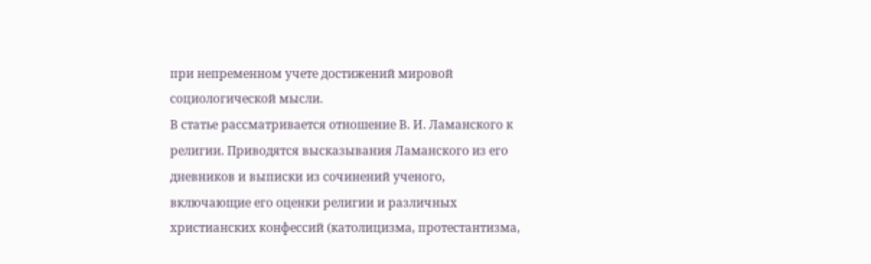при непременном учете достижений мировой социологической мысли.
В статье рассматривается отношение В. И. Ламанского к религии. Приводятся высказывания Ламанского из его дневников и выписки из сочинений ученого, включающие его оценки религии и различных христианских конфессий (католицизма, протестантизма,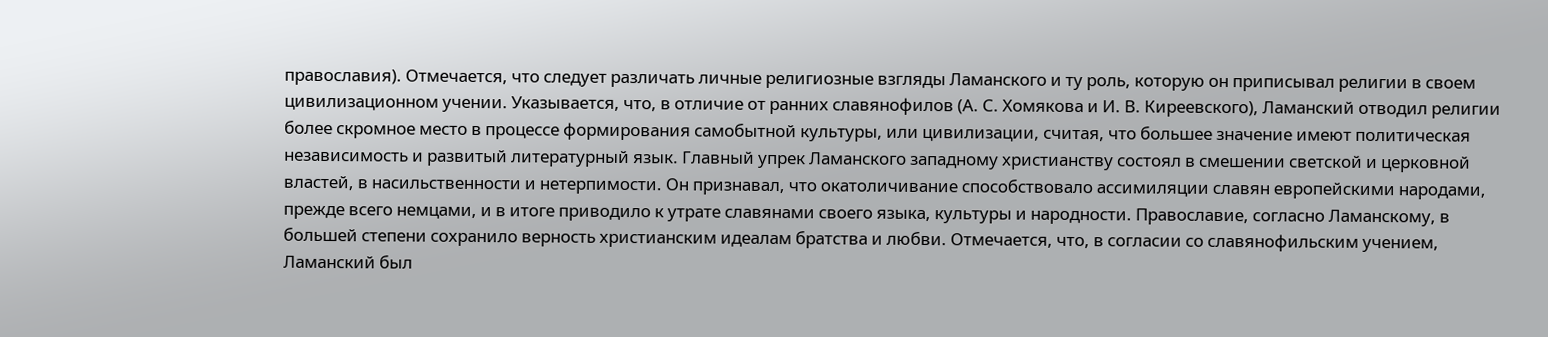православия). Отмечается, что следует различать личные религиозные взгляды Ламанского и ту роль, которую он приписывал религии в своем цивилизационном учении. Указывается, что, в отличие от ранних славянофилов (А. С. Хомякова и И. В. Киреевского), Ламанский отводил религии более скромное место в процессе формирования самобытной культуры, или цивилизации, считая, что большее значение имеют политическая независимость и развитый литературный язык. Главный упрек Ламанского западному христианству состоял в смешении светской и церковной властей, в насильственности и нетерпимости. Он признавал, что окатоличивание способствовало ассимиляции славян европейскими народами, прежде всего немцами, и в итоге приводило к утрате славянами своего языка, культуры и народности. Православие, согласно Ламанскому, в большей степени сохранило верность христианским идеалам братства и любви. Отмечается, что, в согласии со славянофильским учением, Ламанский был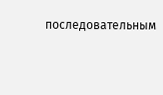последовательным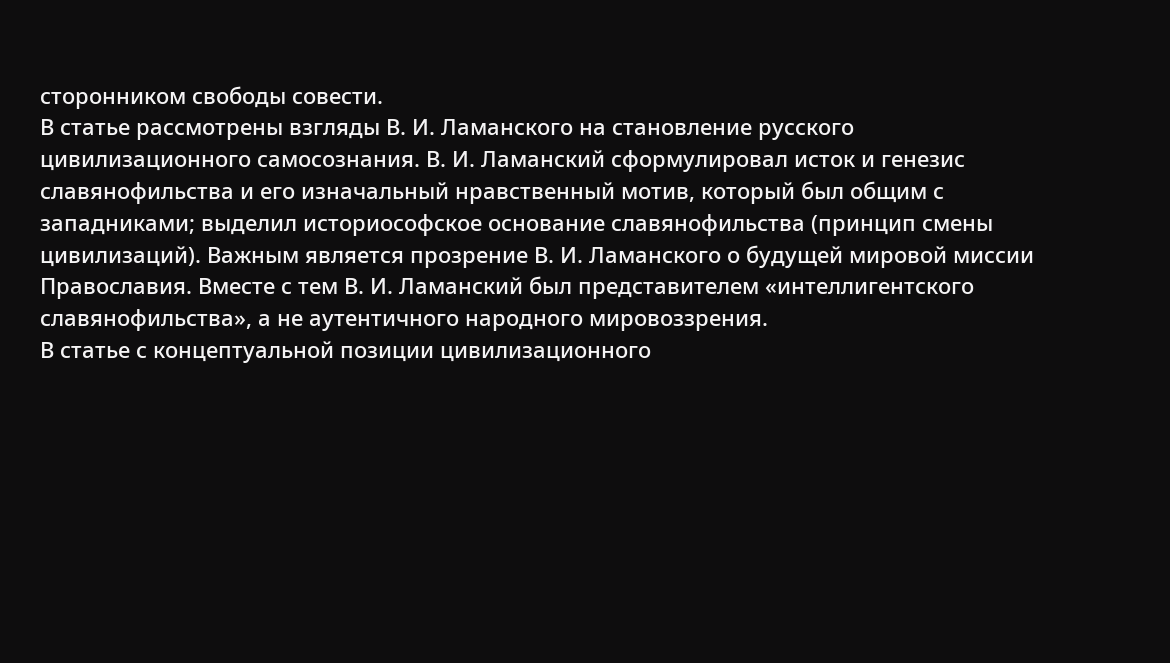сторонником свободы совести.
В статье рассмотрены взгляды В. И. Ламанского на становление русского цивилизационного самосознания. В. И. Ламанский сформулировал исток и генезис славянофильства и его изначальный нравственный мотив, который был общим с западниками; выделил историософское основание славянофильства (принцип смены цивилизаций). Важным является прозрение В. И. Ламанского о будущей мировой миссии Православия. Вместе с тем В. И. Ламанский был представителем «интеллигентского славянофильства», а не аутентичного народного мировоззрения.
В статье с концептуальной позиции цивилизационного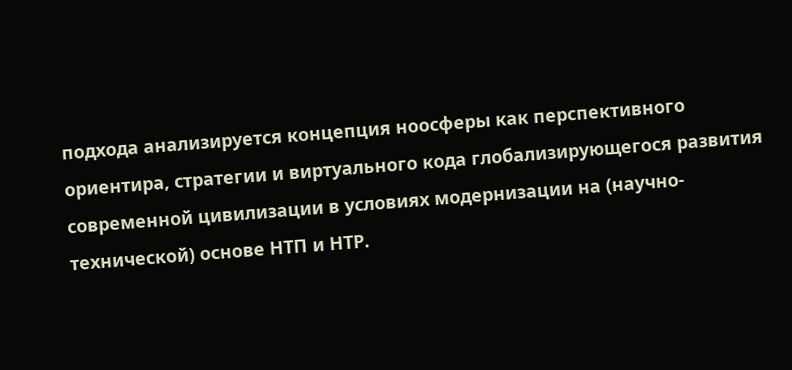подхода анализируется концепция ноосферы как перспективного ориентира, стратегии и виртуального кода глобализирующегося развития современной цивилизации в условиях модернизации на (научно-технической) основе НТП и НТР.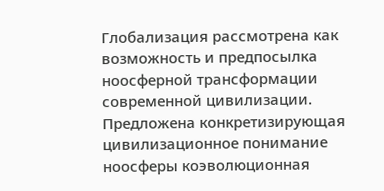Глобализация рассмотрена как возможность и предпосылка ноосферной трансформации современной цивилизации. Предложена конкретизирующая цивилизационное понимание ноосферы коэволюционная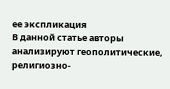ее экспликация
В данной статье авторы анализируют геополитические, религиозно-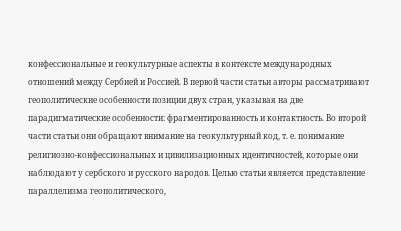конфессиональные и геокультурные аспекты в контексте международных отношений между Сербией и Россией. В первой части статьи авторы рассматривают геополитические особенности позиции двух стран, указывая на две парадигматические особенности: фрагментированность и контактность. Во второй части статьи они обращают внимание на геокультурный код, т. е. понимание религиозно-конфессиональных и цивилизационных идентичностей, которые они наблюдают у сербского и русского народов. Целью статьи является представление параллелизма геополитического,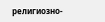религиозно-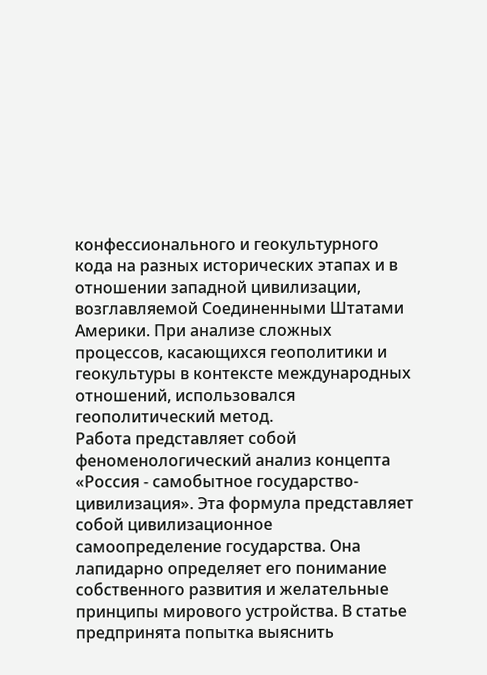конфессионального и геокультурного кода на разных исторических этапах и в отношении западной цивилизации, возглавляемой Соединенными Штатами Америки. При анализе сложных процессов, касающихся геополитики и геокультуры в контексте международных отношений, использовался геополитический метод.
Работа представляет собой феноменологический анализ концепта «Россия - самобытное государство-цивилизация». Эта формула представляет собой цивилизационное самоопределение государства. Она лапидарно определяет его понимание собственного развития и желательные принципы мирового устройства. В статье предпринята попытка выяснить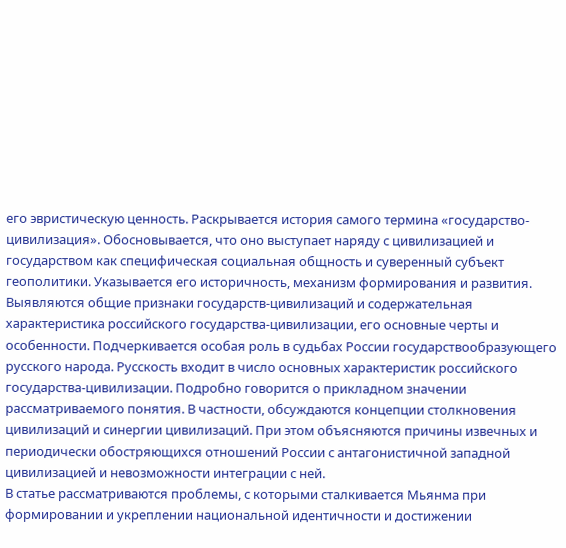его эвристическую ценность. Раскрывается история самого термина «государство-цивилизация». Обосновывается, что оно выступает наряду с цивилизацией и государством как специфическая социальная общность и суверенный субъект геополитики. Указывается его историчность, механизм формирования и развития. Выявляются общие признаки государств-цивилизаций и содержательная характеристика российского государства-цивилизации, его основные черты и особенности. Подчеркивается особая роль в судьбах России государствообразующего русского народа. Русскость входит в число основных характеристик российского государства-цивилизации. Подробно говорится о прикладном значении рассматриваемого понятия. В частности, обсуждаются концепции столкновения цивилизаций и синергии цивилизаций. При этом объясняются причины извечных и периодически обостряющихся отношений России с антагонистичной западной цивилизацией и невозможности интеграции с ней.
В статье рассматриваются проблемы, с которыми сталкивается Мьянма при формировании и укреплении национальной идентичности и достижении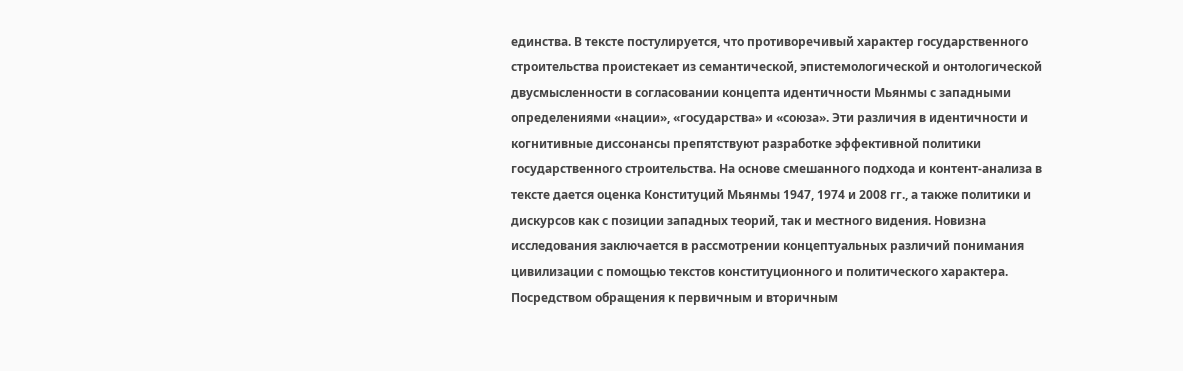единства. В тексте постулируется, что противоречивый характер государственного строительства проистекает из семантической, эпистемологической и онтологической двусмысленности в согласовании концепта идентичности Мьянмы с западными определениями «нации», «государства» и «союза». Эти различия в идентичности и когнитивные диссонансы препятствуют разработке эффективной политики государственного строительства. На основе смешанного подхода и контент-анализа в тексте дается оценка Конституций Мьянмы 1947, 1974 и 2008 гг., а также политики и дискурсов как с позиции западных теорий, так и местного видения. Новизна исследования заключается в рассмотрении концептуальных различий понимания цивилизации с помощью текстов конституционного и политического характера. Посредством обращения к первичным и вторичным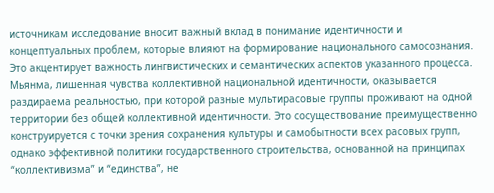источникам исследование вносит важный вклад в понимание идентичности и концептуальных проблем, которые влияют на формирование национального самосознания. Это акцентирует важность лингвистических и семантических аспектов указанного процесса. Мьянма, лишенная чувства коллективной национальной идентичности, оказывается раздираема реальностью, при которой разные мультирасовые группы проживают на одной территории без общей коллективной идентичности. Это сосуществование преимущественно конструируется с точки зрения сохранения культуры и самобытности всех расовых групп, однако эффективной политики государственного строительства, основанной на принципах “коллективизма” и “единства”, не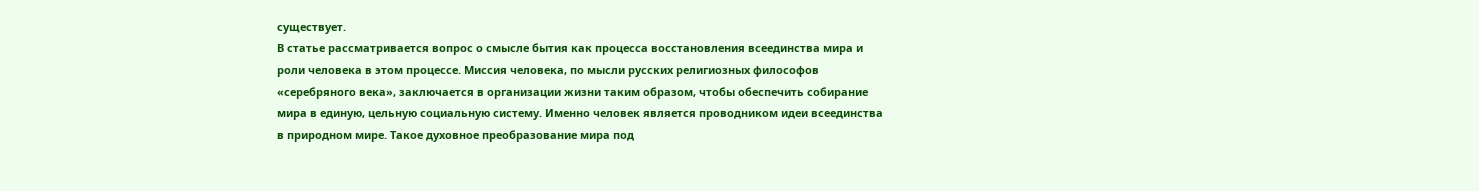существует.
В статье рассматривается вопрос о смысле бытия как процесса восстановления всеединства мира и роли человека в этом процессе. Миссия человека, по мысли русских религиозных философов «серебряного века», заключается в организации жизни таким образом, чтобы обеспечить собирание мира в единую, цельную социальную систему. Именно человек является проводником идеи всеединства в природном мире. Такое духовное преобразование мира под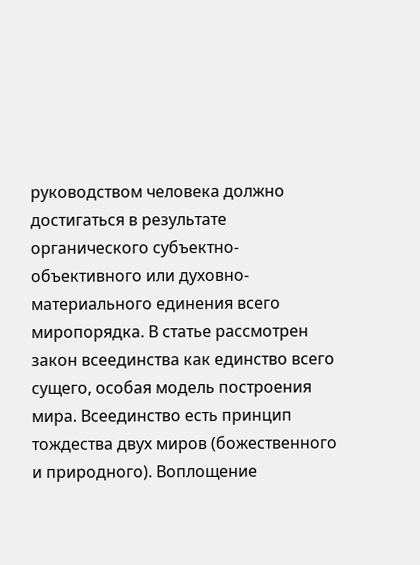руководством человека должно достигаться в результате органического субъектно-объективного или духовно-материального единения всего миропорядка. В статье рассмотрен закон всеединства как единство всего сущего, особая модель построения мира. Всеединство есть принцип тождества двух миров (божественного и природного). Воплощение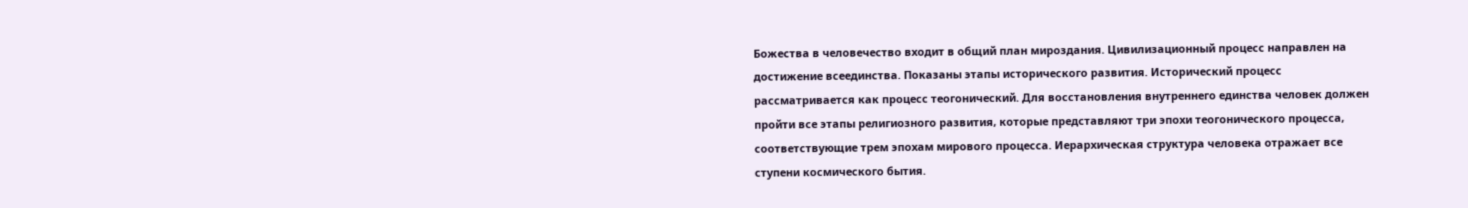Божества в человечество входит в общий план мироздания. Цивилизационный процесс направлен на достижение всеединства. Показаны этапы исторического развития. Исторический процесс рассматривается как процесс теогонический. Для восстановления внутреннего единства человек должен пройти все этапы религиозного развития, которые представляют три эпохи теогонического процесса, соответствующие трем эпохам мирового процесса. Иерархическая структура человека отражает все ступени космического бытия.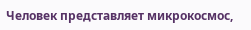Человек представляет микрокосмос,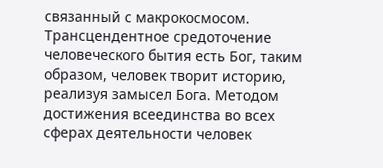связанный с макрокосмосом. Трансцендентное средоточение человеческого бытия есть Бог, таким образом, человек творит историю, реализуя замысел Бога. Методом достижения всеединства во всех сферах деятельности человек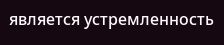является устремленность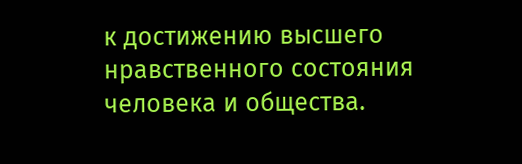к достижению высшего нравственного состояния человека и общества.